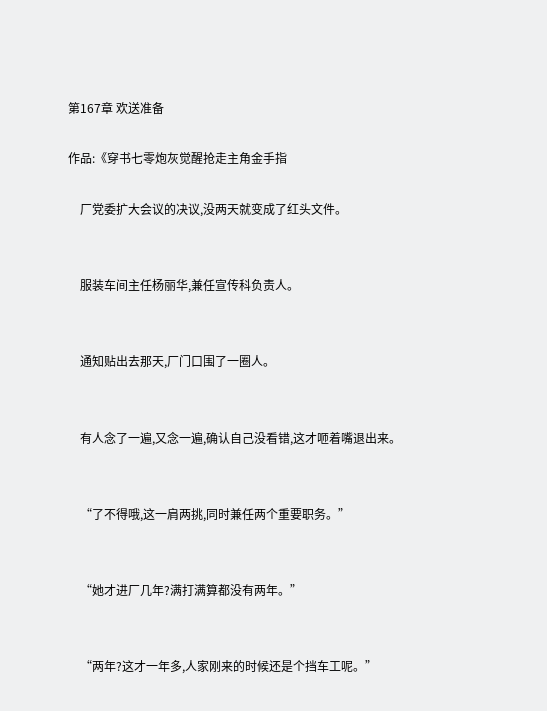第167章 欢送准备

作品:《穿书七零炮灰觉醒抢走主角金手指

    厂党委扩大会议的决议,没两天就变成了红头文件。


    服装车间主任杨丽华,兼任宣传科负责人。


    通知贴出去那天,厂门口围了一圈人。


    有人念了一遍,又念一遍,确认自己没看错,这才咂着嘴退出来。


    “了不得哦,这一肩两挑,同时兼任两个重要职务。”


    “她才进厂几年?满打满算都没有两年。”


    “两年?这才一年多,人家刚来的时候还是个挡车工呢。”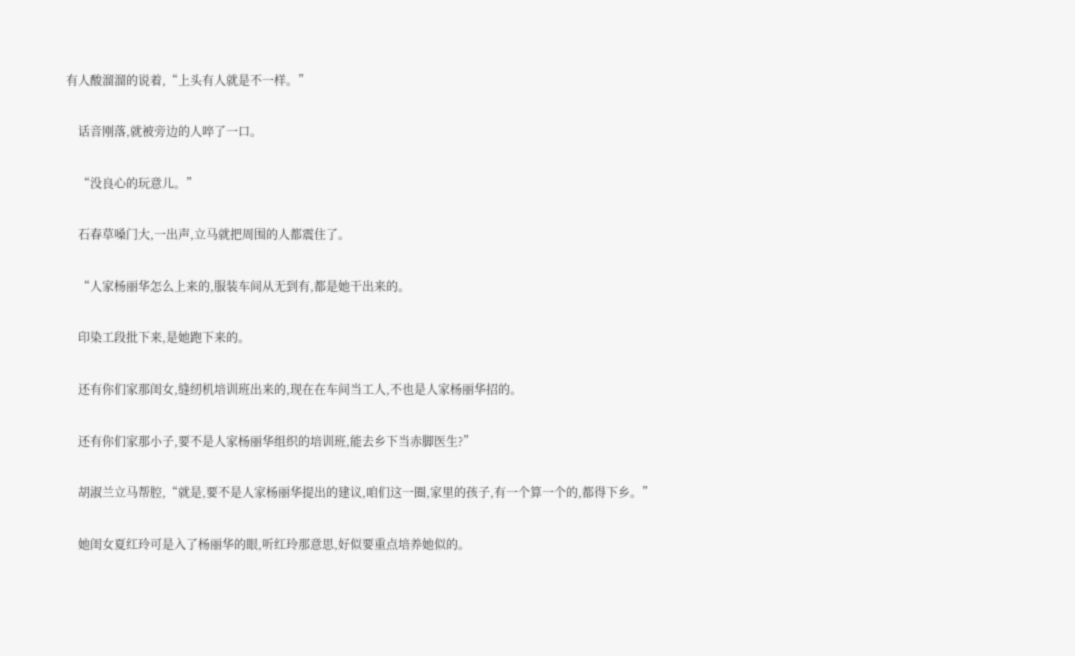有人酸溜溜的说着,“上头有人就是不一样。”


    话音刚落,就被旁边的人啐了一口。


    “没良心的玩意儿。”


    石春草嗓门大,一出声,立马就把周围的人都震住了。


    “人家杨丽华怎么上来的,服装车间从无到有,都是她干出来的。


    印染工段批下来,是她跑下来的。


    还有你们家那闺女,缝纫机培训班出来的,现在在车间当工人,不也是人家杨丽华招的。


    还有你们家那小子,要不是人家杨丽华组织的培训班,能去乡下当赤脚医生?”


    胡淑兰立马帮腔,“就是,要不是人家杨丽华提出的建议,咱们这一圈,家里的孩子,有一个算一个的,都得下乡。”


    她闺女夏红玲可是入了杨丽华的眼,听红玲那意思,好似要重点培养她似的。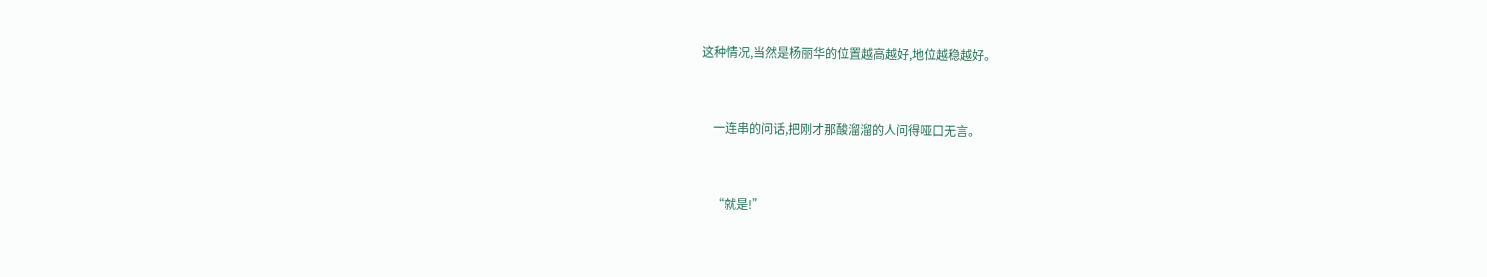这种情况,当然是杨丽华的位置越高越好,地位越稳越好。


    一连串的问话,把刚才那酸溜溜的人问得哑口无言。


    “就是!”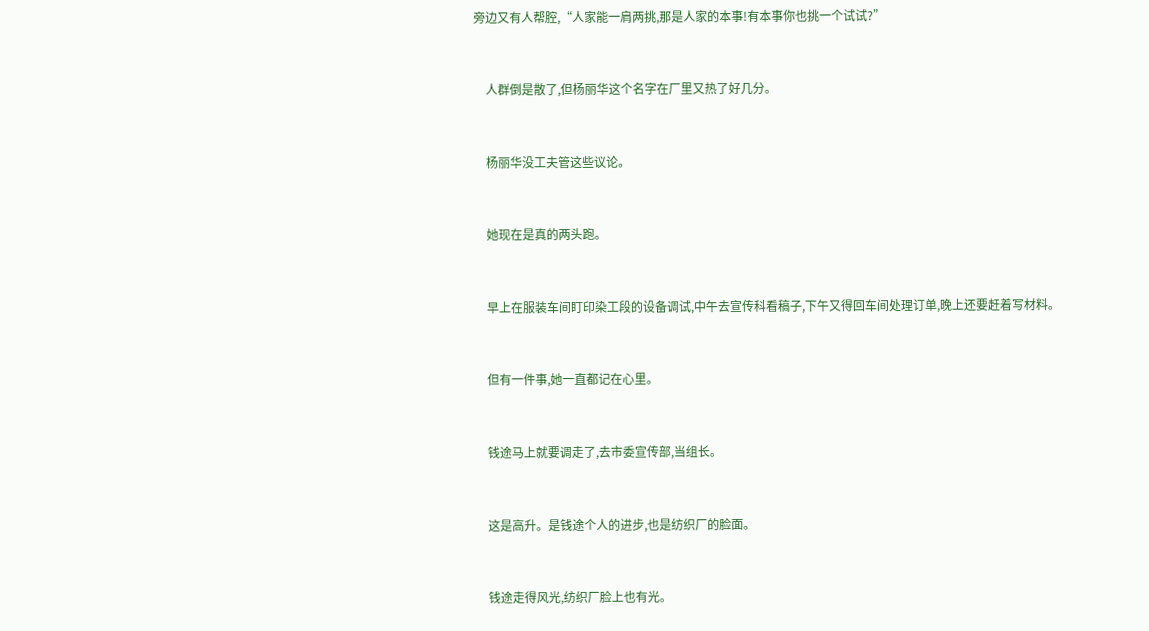旁边又有人帮腔,“人家能一肩两挑,那是人家的本事!有本事你也挑一个试试?”


    人群倒是散了,但杨丽华这个名字在厂里又热了好几分。


    杨丽华没工夫管这些议论。


    她现在是真的两头跑。


    早上在服装车间盯印染工段的设备调试,中午去宣传科看稿子,下午又得回车间处理订单,晚上还要赶着写材料。


    但有一件事,她一直都记在心里。


    钱途马上就要调走了,去市委宣传部,当组长。


    这是高升。是钱途个人的进步,也是纺织厂的脸面。


    钱途走得风光,纺织厂脸上也有光。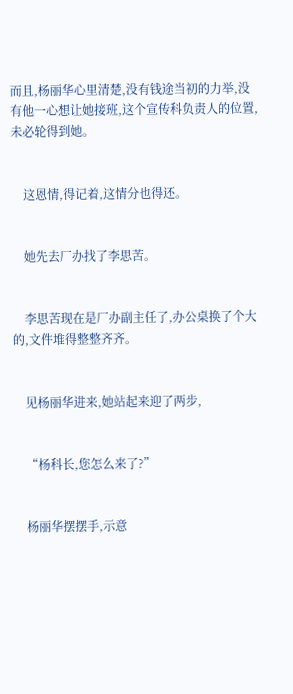而且,杨丽华心里清楚,没有钱途当初的力举,没有他一心想让她接班,这个宣传科负责人的位置,未必轮得到她。


    这恩情,得记着,这情分也得还。


    她先去厂办找了李思苦。


    李思苦现在是厂办副主任了,办公桌换了个大的,文件堆得整整齐齐。


    见杨丽华进来,她站起来迎了两步,


    “杨科长,您怎么来了?”


    杨丽华摆摆手,示意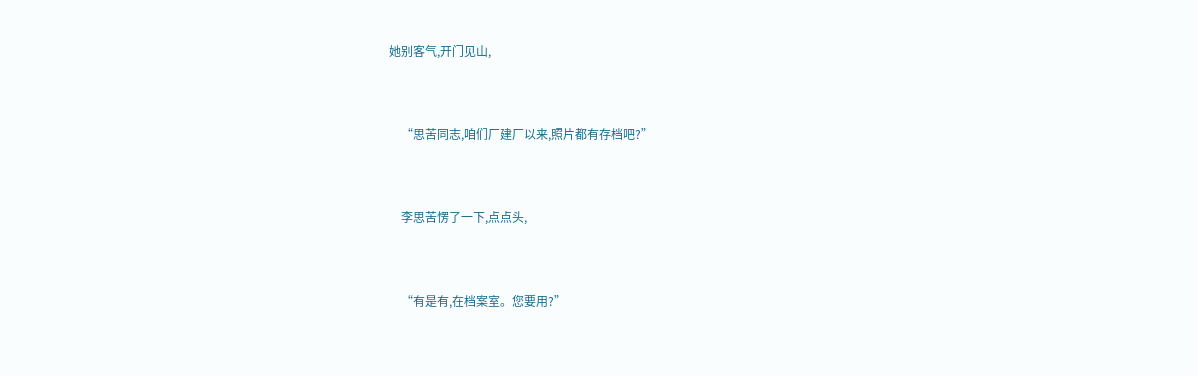她别客气,开门见山,


    “思苦同志,咱们厂建厂以来,照片都有存档吧?”


    李思苦愣了一下,点点头,


    “有是有,在档案室。您要用?”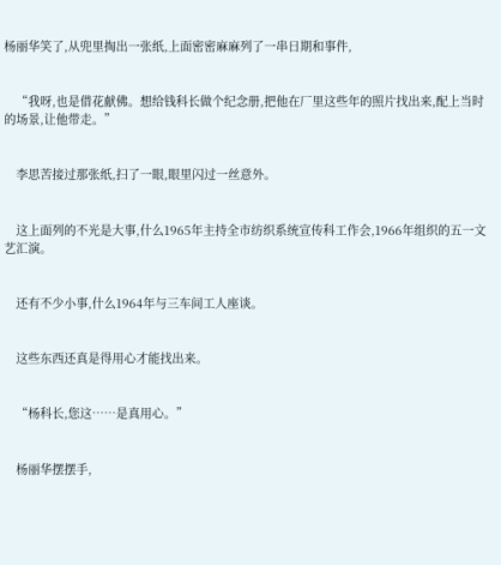杨丽华笑了,从兜里掏出一张纸,上面密密麻麻列了一串日期和事件,


    “我呀,也是借花献佛。想给钱科长做个纪念册,把他在厂里这些年的照片找出来,配上当时的场景,让他带走。”


    李思苦接过那张纸,扫了一眼,眼里闪过一丝意外。


    这上面列的不光是大事,什么1965年主持全市纺织系统宣传科工作会,1966年组织的五一文艺汇演。


    还有不少小事,什么1964年与三车间工人座谈。


    这些东西还真是得用心才能找出来。


    “杨科长,您这……是真用心。”


    杨丽华摆摆手,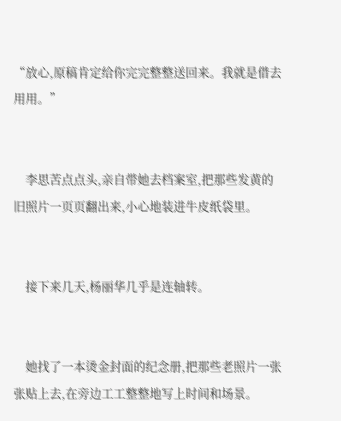“放心,原稿肯定给你完完整整送回来。我就是借去用用。”


    李思苦点点头,亲自带她去档案室,把那些发黄的旧照片一页页翻出来,小心地装进牛皮纸袋里。


    接下来几天,杨丽华几乎是连轴转。


    她找了一本烫金封面的纪念册,把那些老照片一张张贴上去,在旁边工工整整地写上时间和场景。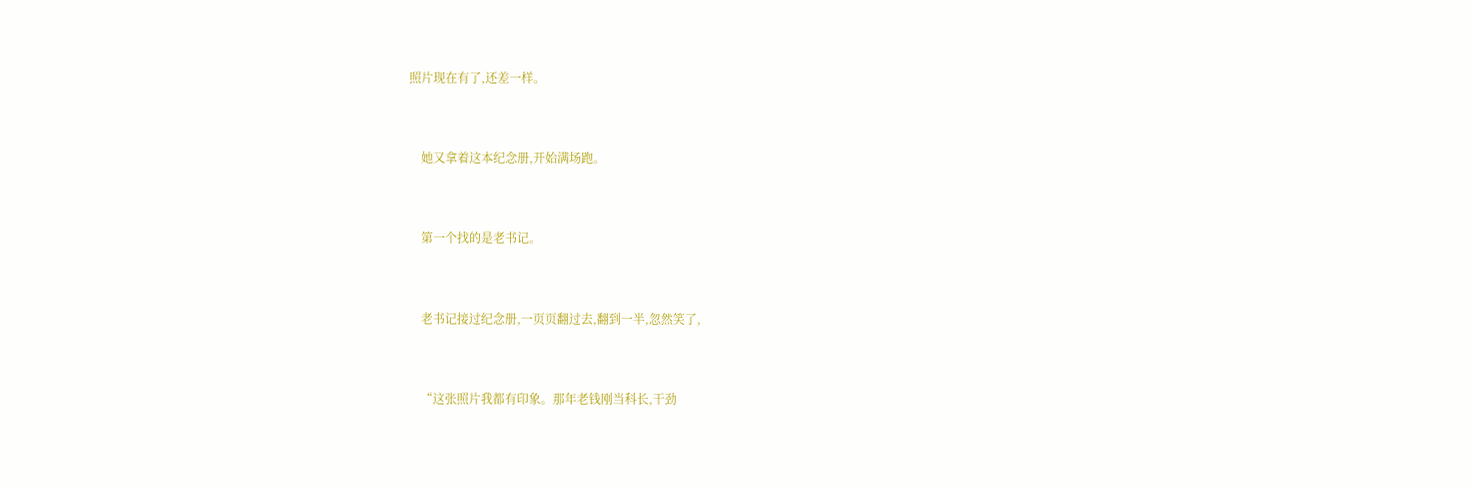照片现在有了,还差一样。


    她又拿着这本纪念册,开始满场跑。


    第一个找的是老书记。


    老书记接过纪念册,一页页翻过去,翻到一半,忽然笑了,


    “这张照片我都有印象。那年老钱刚当科长,干劲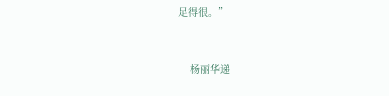足得很。”


    杨丽华递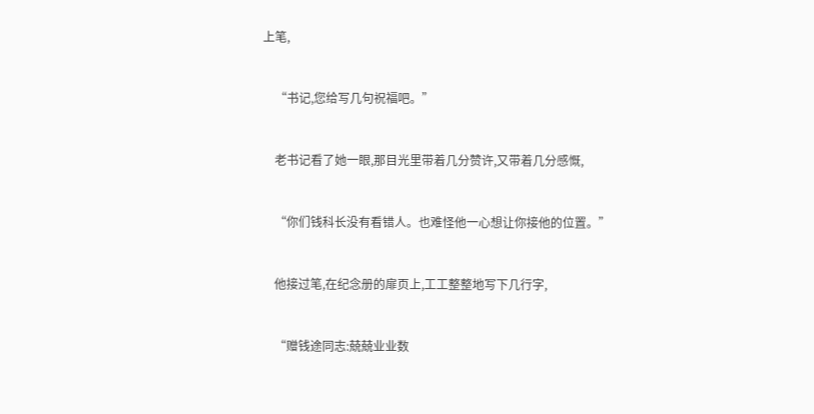上笔,


    “书记,您给写几句祝福吧。”


    老书记看了她一眼,那目光里带着几分赞许,又带着几分感慨,


    “你们钱科长没有看错人。也难怪他一心想让你接他的位置。”


    他接过笔,在纪念册的扉页上,工工整整地写下几行字,


    “赠钱途同志:兢兢业业数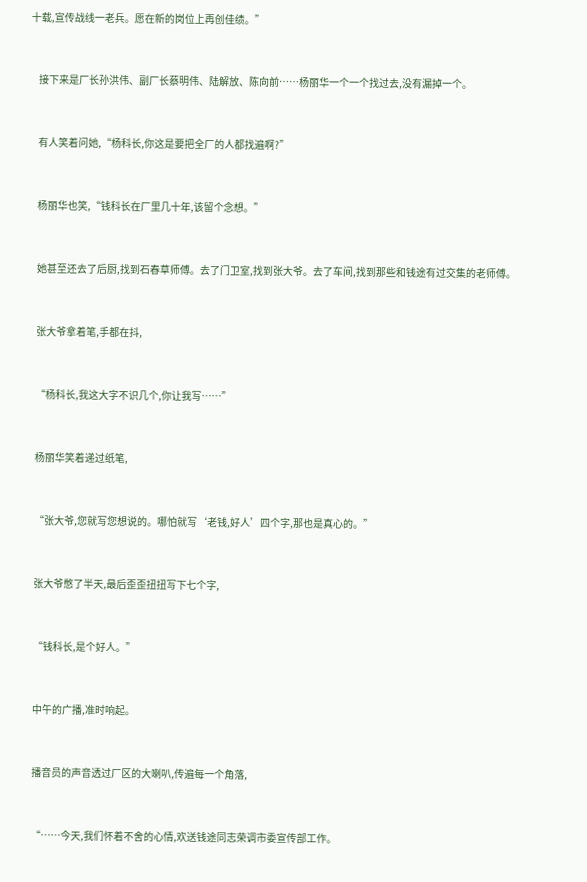十载,宣传战线一老兵。愿在新的岗位上再创佳绩。”


    接下来是厂长孙洪伟、副厂长蔡明伟、陆解放、陈向前……杨丽华一个一个找过去,没有漏掉一个。


    有人笑着问她,“杨科长,你这是要把全厂的人都找遍啊?”


    杨丽华也笑,“钱科长在厂里几十年,该留个念想。”


    她甚至还去了后厨,找到石春草师傅。去了门卫室,找到张大爷。去了车间,找到那些和钱途有过交集的老师傅。


    张大爷拿着笔,手都在抖,


    “杨科长,我这大字不识几个,你让我写……”


    杨丽华笑着递过纸笔,


    “张大爷,您就写您想说的。哪怕就写‘老钱,好人’四个字,那也是真心的。”


    张大爷憋了半天,最后歪歪扭扭写下七个字,


    “钱科长,是个好人。”


    中午的广播,准时响起。


    播音员的声音透过厂区的大喇叭,传遍每一个角落,


    “……今天,我们怀着不舍的心情,欢送钱途同志荣调市委宣传部工作。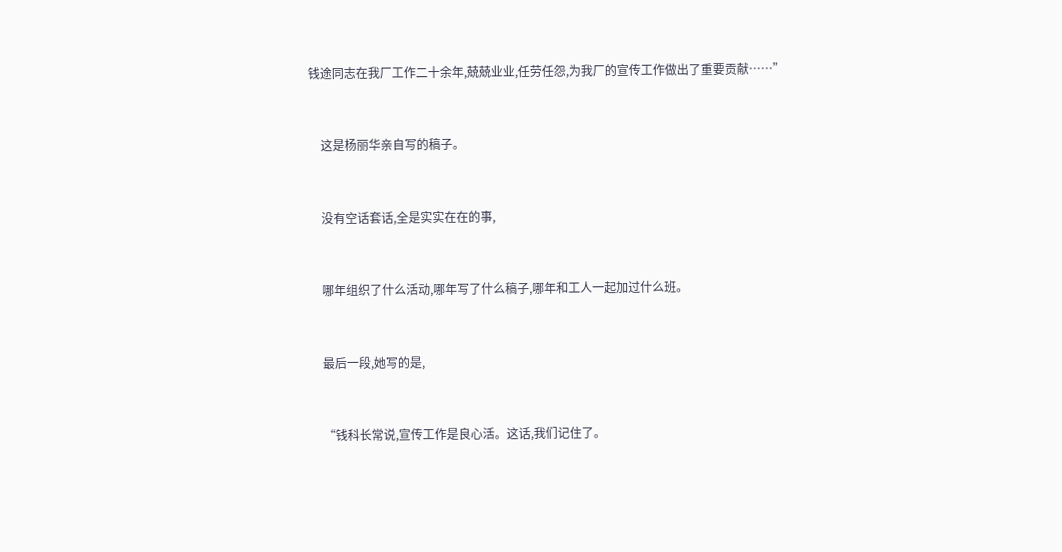钱途同志在我厂工作二十余年,兢兢业业,任劳任怨,为我厂的宣传工作做出了重要贡献……”


    这是杨丽华亲自写的稿子。


    没有空话套话,全是实实在在的事,


    哪年组织了什么活动,哪年写了什么稿子,哪年和工人一起加过什么班。


    最后一段,她写的是,


    “钱科长常说,宣传工作是良心活。这话,我们记住了。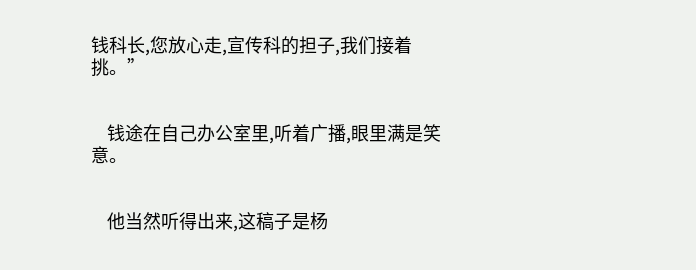钱科长,您放心走,宣传科的担子,我们接着挑。”


    钱途在自己办公室里,听着广播,眼里满是笑意。


    他当然听得出来,这稿子是杨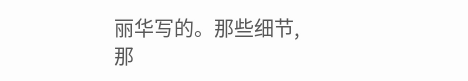丽华写的。那些细节,那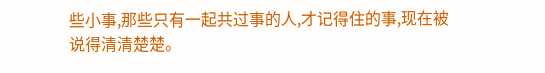些小事,那些只有一起共过事的人,才记得住的事,现在被说得清清楚楚。